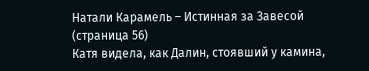Натали Карамель – Истинная за Завесой (страница 56)
Катя видела, как Далин, стоявший у камина,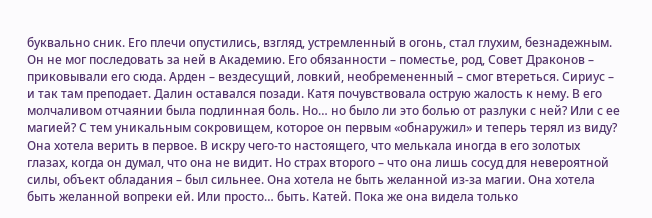буквально сник. Его плечи опустились, взгляд, устремленный в огонь, стал глухим, безнадежным. Он не мог последовать за ней в Академию. Его обязанности – поместье, род, Совет Драконов – приковывали его сюда. Арден – вездесущий, ловкий, необремененный – смог втереться. Сириус – и так там преподает. Далин оставался позади. Катя почувствовала острую жалость к нему. В его молчаливом отчаянии была подлинная боль. Но… но было ли это болью от разлуки с ней? Или с ее магией? С тем уникальным сокровищем, которое он первым «обнаружил» и теперь терял из виду?
Она хотела верить в первое. В искру чего-то настоящего, что мелькала иногда в его золотых глазах, когда он думал, что она не видит. Но страх второго – что она лишь сосуд для невероятной силы, объект обладания – был сильнее. Она хотела не быть желанной из-за магии. Она хотела быть желанной вопреки ей. Или просто… быть. Катей. Пока же она видела только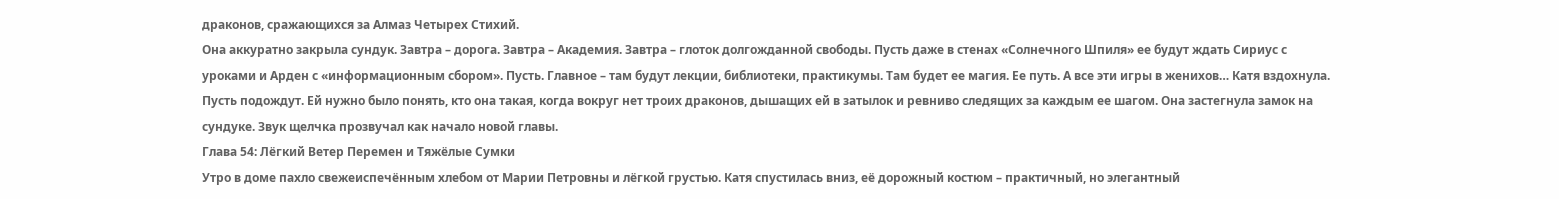драконов, сражающихся за Алмаз Четырех Стихий.
Она аккуратно закрыла сундук. Завтра – дорога. Завтра – Академия. Завтра – глоток долгожданной свободы. Пусть даже в стенах «Солнечного Шпиля» ее будут ждать Сириус с уроками и Арден с «информационным сбором». Пусть. Главное – там будут лекции, библиотеки, практикумы. Там будет ее магия. Ее путь. А все эти игры в женихов… Катя вздохнула. Пусть подождут. Ей нужно было понять, кто она такая, когда вокруг нет троих драконов, дышащих ей в затылок и ревниво следящих за каждым ее шагом. Она застегнула замок на сундуке. Звук щелчка прозвучал как начало новой главы.
Глава 54: Лёгкий Ветер Перемен и Тяжёлые Сумки
Утро в доме пахло свежеиспечённым хлебом от Марии Петровны и лёгкой грустью. Катя спустилась вниз, её дорожный костюм – практичный, но элегантный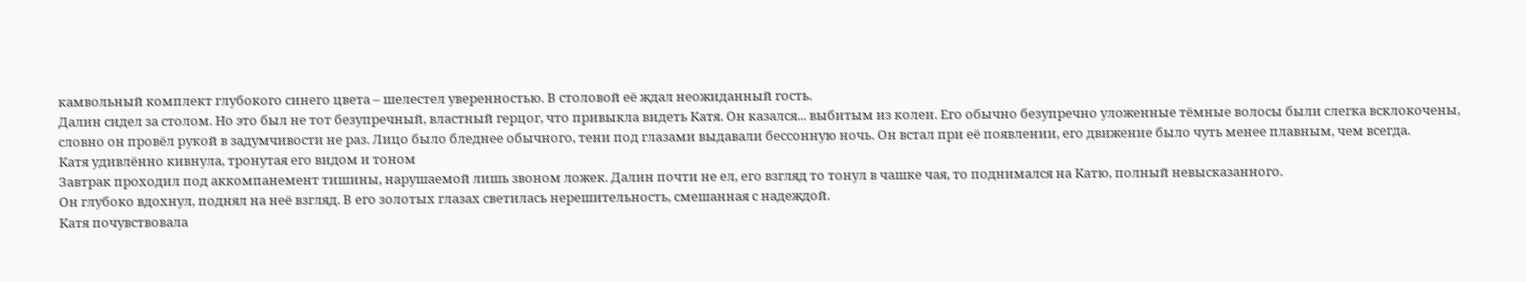камвольный комплект глубокого синего цвета – шелестел уверенностью. В столовой её ждал неожиданный гость.
Далин сидел за столом. Но это был не тот безупречный, властный герцог, что привыкла видеть Катя. Он казался... выбитым из колеи. Его обычно безупречно уложенные тёмные волосы были слегка всклокочены, словно он провёл рукой в задумчивости не раз. Лицо было бледнее обычного, тени под глазами выдавали бессонную ночь. Он встал при её появлении, его движение было чуть менее плавным, чем всегда.
Катя удивлённо кивнула, тронутая его видом и тоном
Завтрак проходил под аккомпанемент тишины, нарушаемой лишь звоном ложек. Далин почти не ел, его взгляд то тонул в чашке чая, то поднимался на Катю, полный невысказанного.
Он глубоко вдохнул, поднял на неё взгляд. В его золотых глазах светилась нерешительность, смешанная с надеждой.
Катя почувствовала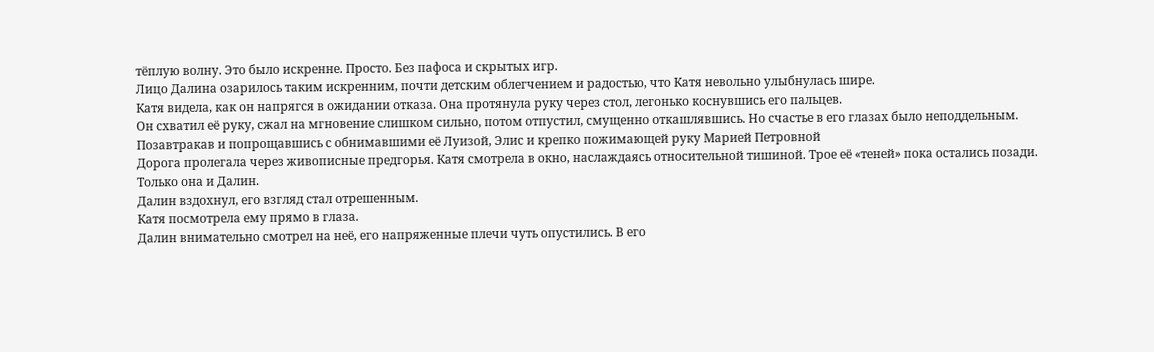тёплую волну. Это было искренне. Просто. Без пафоса и скрытых игр.
Лицо Далина озарилось таким искренним, почти детским облегчением и радостью, что Катя невольно улыбнулась шире.
Катя видела, как он напрягся в ожидании отказа. Она протянула руку через стол, легонько коснувшись его пальцев.
Он схватил её руку, сжал на мгновение слишком сильно, потом отпустил, смущенно откашлявшись. Но счастье в его глазах было неподдельным.
Позавтракав и попрощавшись с обнимавшими её Луизой, Элис и крепко пожимающей руку Марией Петровной
Дорога пролегала через живописные предгорья. Катя смотрела в окно, наслаждаясь относительной тишиной. Трое её «теней» пока остались позади. Только она и Далин.
Далин вздохнул, его взгляд стал отрешенным.
Катя посмотрела ему прямо в глаза.
Далин внимательно смотрел на неё, его напряженные плечи чуть опустились. В его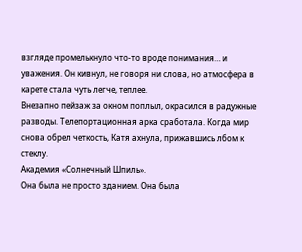взгляде промелькнуло что-то вроде понимания… и уважения. Он кивнул, не говоря ни слова, но атмосфера в карете стала чуть легче, теплее.
Внезапно пейзаж за окном поплыл, окрасился в радужные разводы. Телепортационная арка сработала. Когда мир снова обрел четкость, Катя ахнула, прижавшись лбом к стеклу.
Академия «Солнечный Шпиль».
Она была не просто зданием. Она была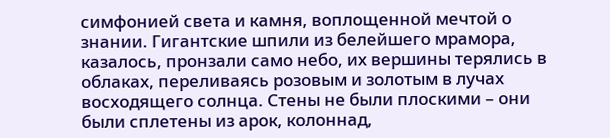симфонией света и камня, воплощенной мечтой о знании. Гигантские шпили из белейшего мрамора, казалось, пронзали само небо, их вершины терялись в облаках, переливаясь розовым и золотым в лучах восходящего солнца. Стены не были плоскими – они были сплетены из арок, колоннад,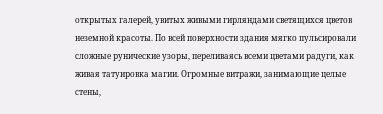открытых галерей, увитых живыми гирляндами светящихся цветов неземной красоты. По всей поверхности здания мягко пульсировали сложные рунические узоры, переливаясь всеми цветами радуги, как живая татуировка магии. Огромные витражи, занимающие целые стены,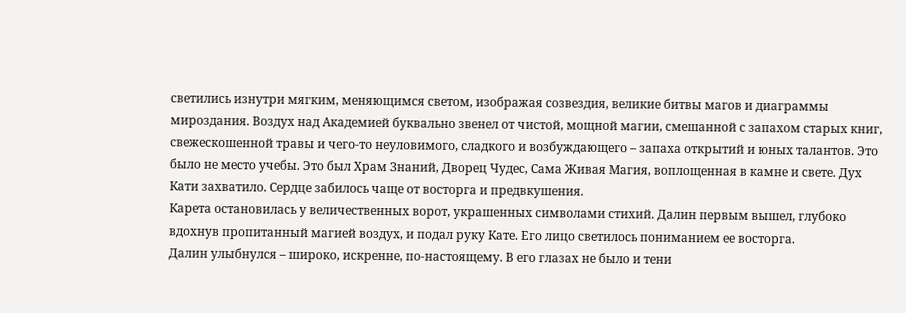светились изнутри мягким, меняющимся светом, изображая созвездия, великие битвы магов и диаграммы мироздания. Воздух над Академией буквально звенел от чистой, мощной магии, смешанной с запахом старых книг, свежескошенной травы и чего-то неуловимого, сладкого и возбуждающего – запаха открытий и юных талантов. Это было не место учебы. Это был Храм Знаний, Дворец Чудес, Сама Живая Магия, воплощенная в камне и свете. Дух Кати захватило. Сердце забилось чаще от восторга и предвкушения.
Карета остановилась у величественных ворот, украшенных символами стихий. Далин первым вышел, глубоко вдохнув пропитанный магией воздух, и подал руку Кате. Его лицо светилось пониманием ее восторга.
Далин улыбнулся – широко, искренне, по-настоящему. В его глазах не было и тени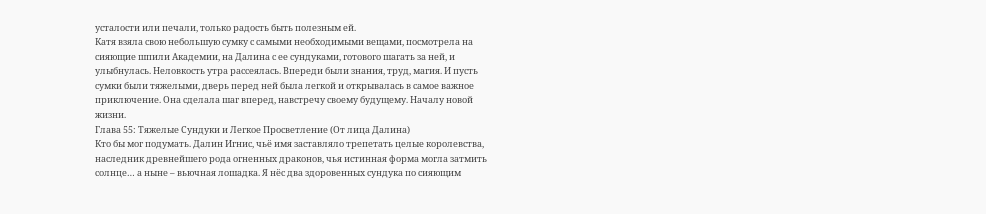усталости или печали, только радость быть полезным ей.
Катя взяла свою небольшую сумку с самыми необходимыми вещами, посмотрела на сияющие шпили Академии, на Далина с ее сундуками, готового шагать за ней, и улыбнулась. Неловкость утра рассеялась. Впереди были знания, труд, магия. И пусть сумки были тяжелыми, дверь перед ней была легкой и открывалась в самое важное приключение. Она сделала шаг вперед, навстречу своему будущему. Началу новой жизни.
Глава 55: Тяжелые Сундуки и Легкое Просветление (От лица Далина)
Кто бы мог подумать. Далин Игнис, чьё имя заставляло трепетать целые королевства, наследник древнейшего рода огненных драконов, чья истинная форма могла затмить солнце… а ныне – вьючная лошадка. Я нёс два здоровенных сундука по сияющим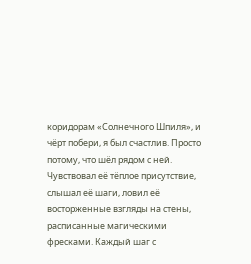коридорам «Солнечного Шпиля», и чёрт побери, я был счастлив. Просто потому, что шёл рядом с ней. Чувствовал её тёплое присутствие, слышал её шаги, ловил её восторженные взгляды на стены, расписанные магическими фресками. Каждый шаг с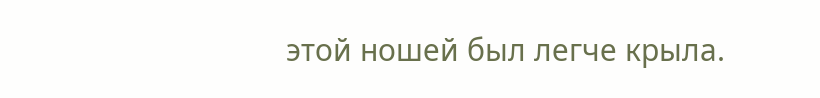этой ношей был легче крыла.